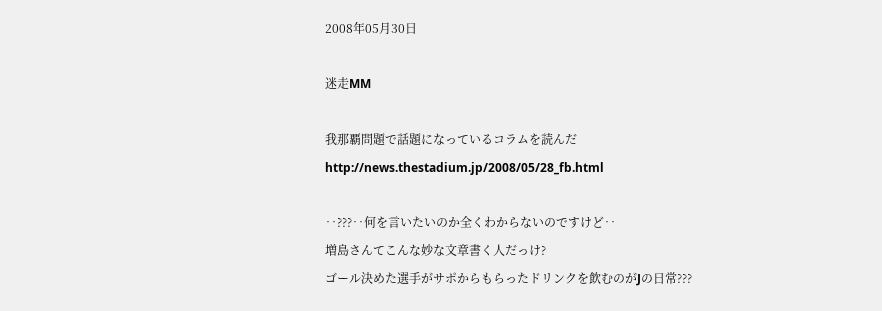2008年05月30日

迷走MM

我那覇問題で話題になっているコラムを読んだ
http://news.thestadium.jp/2008/05/28_fb.html

‥???‥何を言いたいのか全くわからないのですけど‥
増島さんてこんな妙な文章書く人だっけ?
ゴール決めた選手がサポからもらったドリンクを飲むのがJの日常???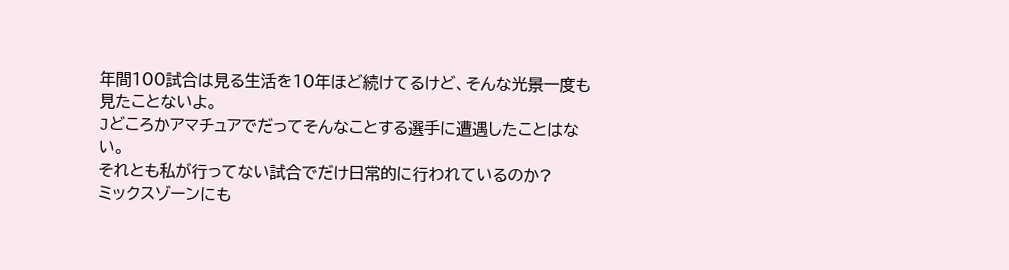年間100試合は見る生活を10年ほど続けてるけど、そんな光景一度も見たことないよ。
Jどころかアマチュアでだってそんなことする選手に遭遇したことはない。
それとも私が行ってない試合でだけ日常的に行われているのか?
ミックスゾーンにも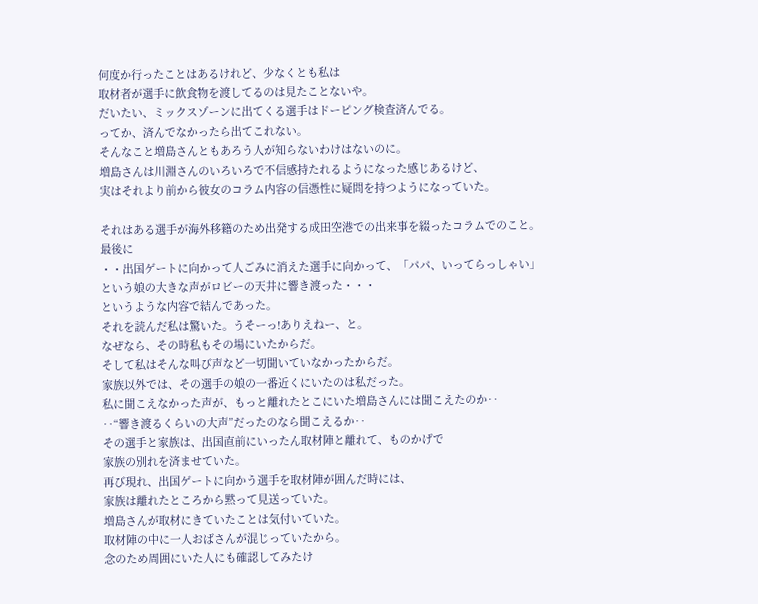何度か行ったことはあるけれど、少なくとも私は
取材者が選手に飲食物を渡してるのは見たことないや。
だいたい、ミックスゾーンに出てくる選手はドーピング検査済んでる。
ってか、済んでなかったら出てこれない。
そんなこと増島さんともあろう人が知らないわけはないのに。
増島さんは川淵さんのいろいろで不信感持たれるようになった感じあるけど、
実はそれより前から彼女のコラム内容の信憑性に疑問を持つようになっていた。

それはある選手が海外移籍のため出発する成田空港での出来事を綴ったコラムでのこと。
最後に
・・出国ゲートに向かって人ごみに消えた選手に向かって、「パパ、いってらっしゃい」
という娘の大きな声がロビーの天井に響き渡った・・・
というような内容で結んであった。
それを読んだ私は驚いた。うそーっ!ありえねー、と。
なぜなら、その時私もその場にいたからだ。
そして私はそんな叫び声など一切聞いていなかったからだ。
家族以外では、その選手の娘の一番近くにいたのは私だった。
私に聞こえなかった声が、もっと離れたとこにいた増島さんには聞こえたのか‥
‥“響き渡るくらいの大声”だったのなら聞こえるか‥
その選手と家族は、出国直前にいったん取材陣と離れて、ものかげで
家族の別れを済ませていた。
再び現れ、出国ゲートに向かう選手を取材陣が囲んだ時には、
家族は離れたところから黙って見送っていた。
増島さんが取材にきていたことは気付いていた。
取材陣の中に一人おばさんが混じっていたから。
念のため周囲にいた人にも確認してみたけ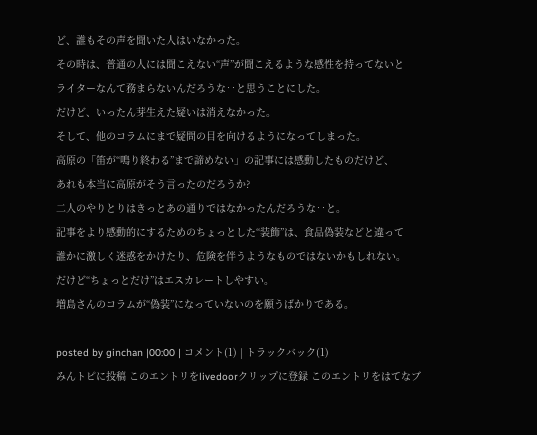ど、誰もその声を聞いた人はいなかった。
その時は、普通の人には聞こえない“声”が聞こえるような感性を持ってないと
ライターなんて務まらないんだろうな‥と思うことにした。
だけど、いったん芽生えた疑いは消えなかった。
そして、他のコラムにまで疑問の目を向けるようになってしまった。
高原の「笛が“鳴り終わる”まで諦めない」の記事には感動したものだけど、
あれも本当に高原がそう言ったのだろうか?
二人のやりとりはきっとあの通りではなかったんだろうな‥と。
記事をより感動的にするためのちょっとした“装飾”は、食品偽装などと違って
誰かに激しく迷惑をかけたり、危険を伴うようなものではないかもしれない。
だけど“ちょっとだけ”はエスカレートしやすい。
増島さんのコラムが“偽装”になっていないのを願うばかりである。

posted by ginchan |00:00 | コメント(1) | トラックバック(1)
みんトピに投稿 このエントリをlivedoorクリップに登録 このエントリをはてなブ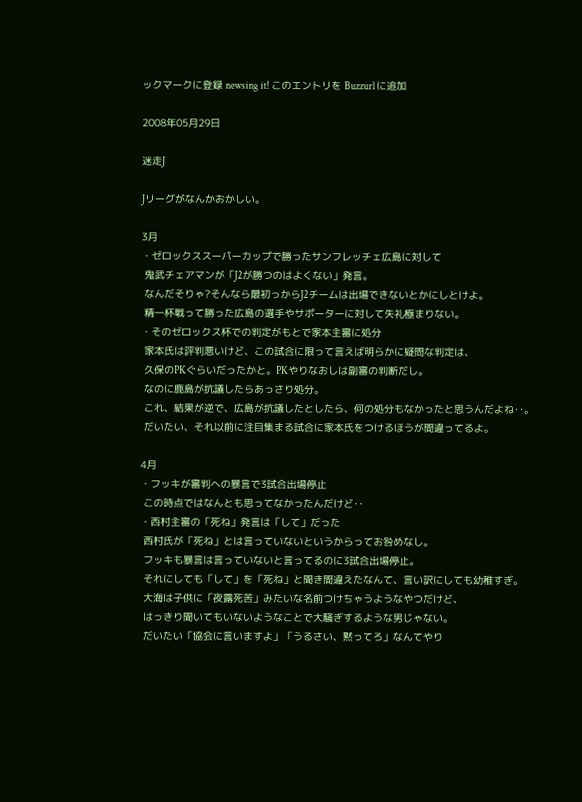ックマークに登録 newsing it! このエントリを Buzzurl に追加

2008年05月29日

迷走J

Jリーグがなんかおかしい。

3月
・ゼロックススーパーカップで勝ったサンフレッチェ広島に対して
 鬼武チェアマンが「J2が勝つのはよくない」発言。
 なんだそりゃ?そんなら最初っからJ2チームは出場できないとかにしとけよ。
 精一杯戦って勝った広島の選手やサポーターに対して失礼極まりない。
・そのゼロックス杯での判定がもとで家本主審に処分
 家本氏は評判悪いけど、この試合に限って言えば明らかに疑問な判定は、
 久保のPKぐらいだったかと。PKやりなおしは副審の判断だし。
 なのに鹿島が抗議したらあっさり処分。
 これ、結果が逆で、広島が抗議したとしたら、何の処分もなかったと思うんだよね‥。
 だいたい、それ以前に注目集まる試合に家本氏をつけるほうが間違ってるよ。

4月
・フッキが審判への暴言で3試合出場停止
 この時点ではなんとも思ってなかったんだけど‥
・西村主審の「死ね」発言は「して」だった
 西村氏が「死ね」とは言っていないというからってお咎めなし。
 フッキも暴言は言っていないと言ってるのに3試合出場停止。
 それにしても「して」を「死ね」と聞き間違えたなんて、言い訳にしても幼稚すぎ。
 大海は子供に「夜露死苦」みたいな名前つけちゃうようなやつだけど、
 はっきり聞いてもいないようなことで大騒ぎするような男じゃない。
 だいたい「協会に言いますよ」「うるさい、黙ってろ」なんてやり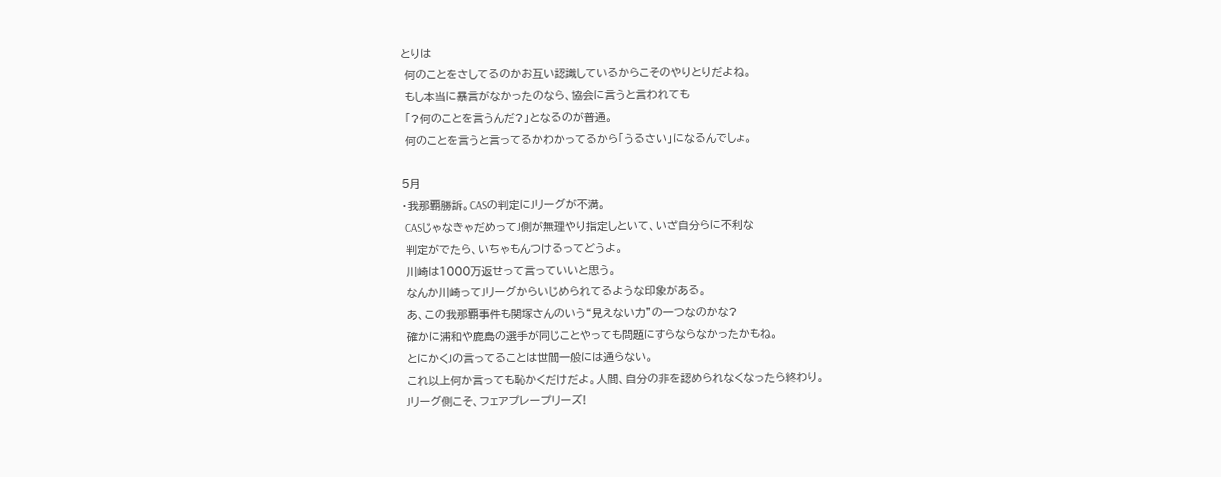とりは
 何のことをさしてるのかお互い認識しているからこそのやりとりだよね。
 もし本当に暴言がなかったのなら、協会に言うと言われても
 「?何のことを言うんだ?」となるのが普通。
 何のことを言うと言ってるかわかってるから「うるさい」になるんでしょ。

5月
・我那覇勝訴。CASの判定にJリーグが不満。
 CASじゃなきゃだめってJ側が無理やり指定しといて、いざ自分らに不利な
 判定がでたら、いちゃもんつけるってどうよ。
 川崎は1000万返せって言っていいと思う。
 なんか川崎ってJリーグからいじめられてるような印象がある。
 あ、この我那覇事件も関塚さんのいう“見えない力”の一つなのかな?
 確かに浦和や鹿島の選手が同じことやっても問題にすらならなかったかもね。
 とにかくJの言ってることは世間一般には通らない。
 これ以上何か言っても恥かくだけだよ。人間、自分の非を認められなくなったら終わり。
 Jリーグ側こそ、フェアプレープリーズ!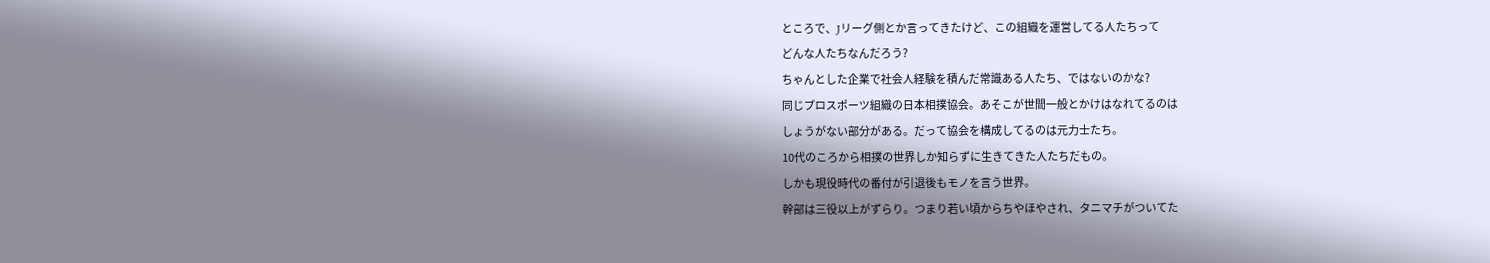ところで、Jリーグ側とか言ってきたけど、この組織を運営してる人たちって
どんな人たちなんだろう?
ちゃんとした企業で社会人経験を積んだ常識ある人たち、ではないのかな?
同じプロスポーツ組織の日本相撲協会。あそこが世間一般とかけはなれてるのは
しょうがない部分がある。だって協会を構成してるのは元力士たち。
10代のころから相撲の世界しか知らずに生きてきた人たちだもの。
しかも現役時代の番付が引退後もモノを言う世界。
幹部は三役以上がずらり。つまり若い頃からちやほやされ、タニマチがついてた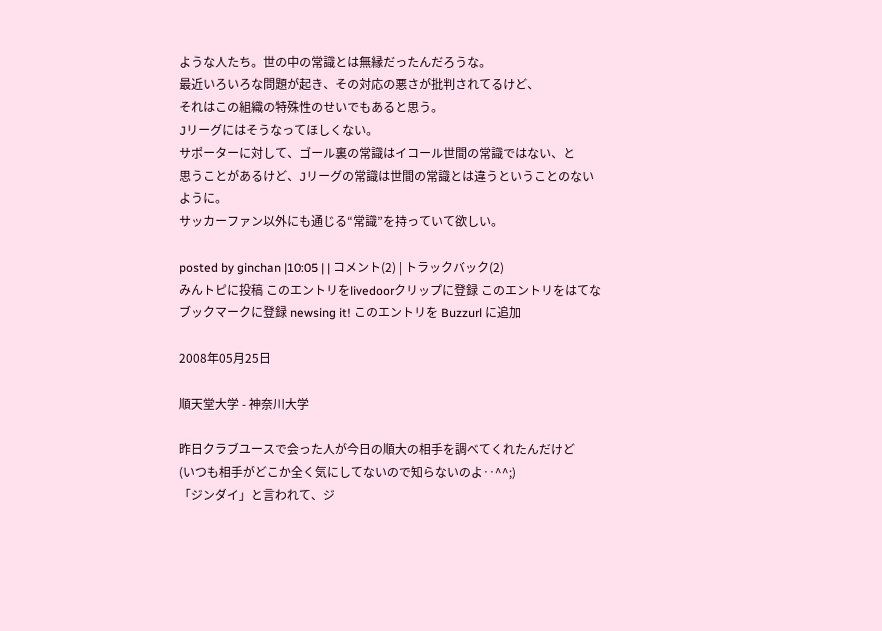ような人たち。世の中の常識とは無縁だったんだろうな。
最近いろいろな問題が起き、その対応の悪さが批判されてるけど、
それはこの組織の特殊性のせいでもあると思う。
Jリーグにはそうなってほしくない。
サポーターに対して、ゴール裏の常識はイコール世間の常識ではない、と
思うことがあるけど、Jリーグの常識は世間の常識とは違うということのないように。
サッカーファン以外にも通じる“常識”を持っていて欲しい。

posted by ginchan |10:05 | | コメント(2) | トラックバック(2)
みんトピに投稿 このエントリをlivedoorクリップに登録 このエントリをはてなブックマークに登録 newsing it! このエントリを Buzzurl に追加

2008年05月25日

順天堂大学 - 神奈川大学

昨日クラブユースで会った人が今日の順大の相手を調べてくれたんだけど
(いつも相手がどこか全く気にしてないので知らないのよ‥^^;)
「ジンダイ」と言われて、ジ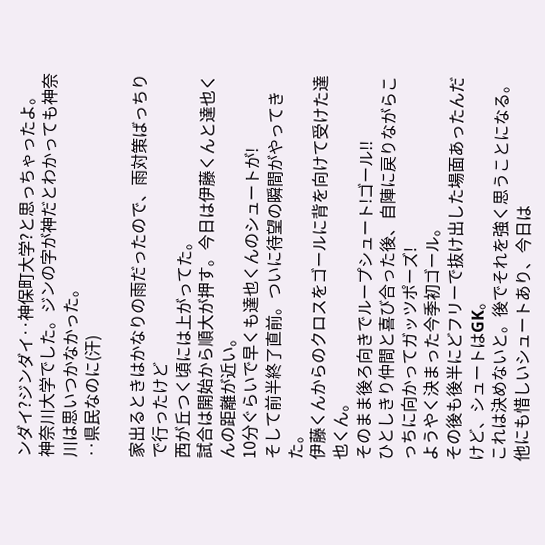ンダイ?ジンダイ‥神保町大学?と思っちゃったよ。
神奈川大学でした。ジンの字が神だとわかっても神奈川は思いつかなかった。
‥県民なのに(汗)

家出るときはかなりの雨だったので、雨対策ばっちりで行ったけど
西が丘つく頃には上がってた。
試合は開始から順大が押す。今日は伊藤くんと達也くんの距離が近い。
10分ぐらいで早くも達也くんのシュートが!
そして前半終了直前。ついに待望の瞬間がやってきた。
伊藤くんからのクロスをゴールに背を向けて受けた達也くん。
そのまま後ろ向きでループシュート!ゴール!!
ひとしきり仲間と喜び合った後、自陣に戻りながらこっちに向かってガッツポーズ!
ようやく決まった今季初ゴール。
その後も後半にどフリーで抜け出した場面あったんだけど、シュートはGK。
これは決めないと。後でそれを強く思うことになる。
他にも惜しいシュートあり、今日は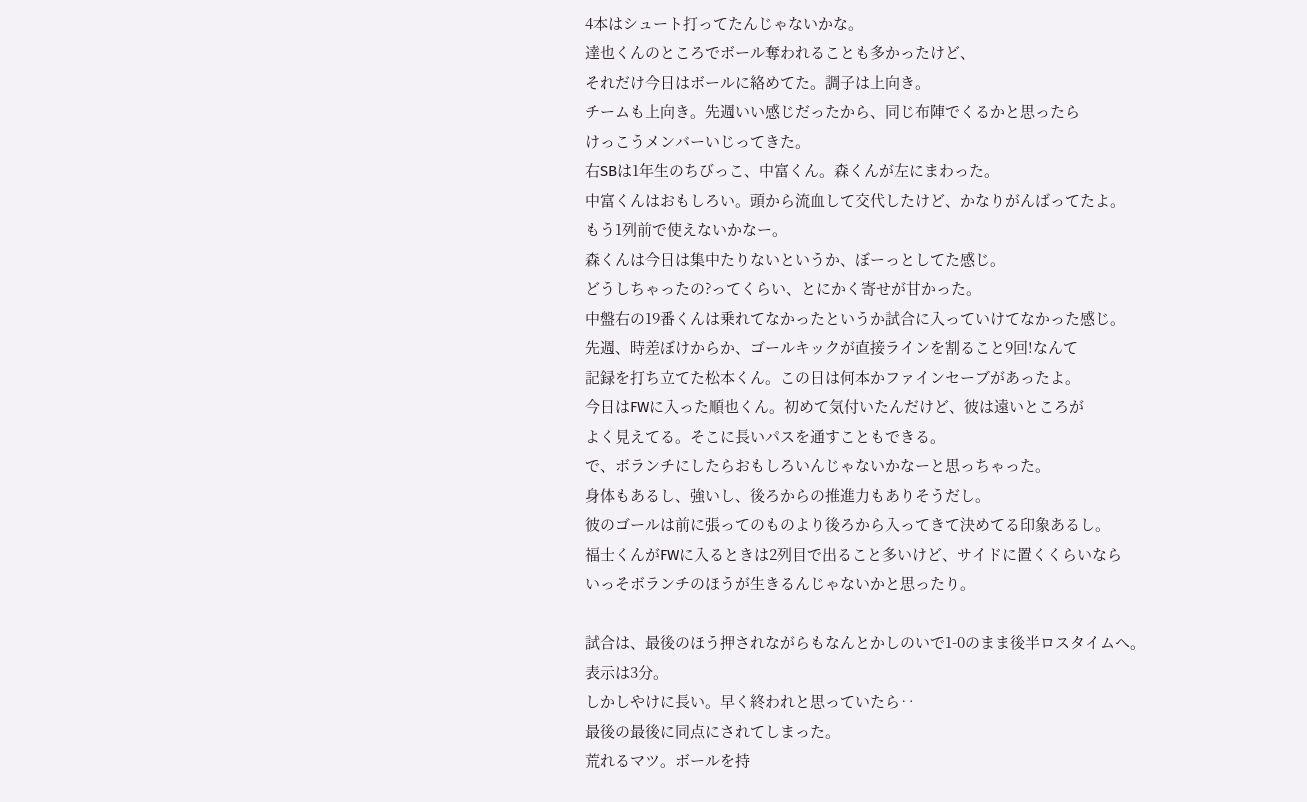4本はシュート打ってたんじゃないかな。
達也くんのところでボール奪われることも多かったけど、
それだけ今日はボールに絡めてた。調子は上向き。
チームも上向き。先週いい感じだったから、同じ布陣でくるかと思ったら
けっこうメンバーいじってきた。
右SBは1年生のちびっこ、中富くん。森くんが左にまわった。
中富くんはおもしろい。頭から流血して交代したけど、かなりがんばってたよ。
もう1列前で使えないかなー。
森くんは今日は集中たりないというか、ぼーっとしてた感じ。
どうしちゃったの?ってくらい、とにかく寄せが甘かった。
中盤右の19番くんは乗れてなかったというか試合に入っていけてなかった感じ。
先週、時差ぼけからか、ゴールキックが直接ラインを割ること9回!なんて
記録を打ち立てた松本くん。この日は何本かファインセーブがあったよ。
今日はFWに入った順也くん。初めて気付いたんだけど、彼は遠いところが
よく見えてる。そこに長いパスを通すこともできる。
で、ボランチにしたらおもしろいんじゃないかなーと思っちゃった。
身体もあるし、強いし、後ろからの推進力もありそうだし。
彼のゴールは前に張ってのものより後ろから入ってきて決めてる印象あるし。
福士くんがFWに入るときは2列目で出ること多いけど、サイドに置くくらいなら
いっそボランチのほうが生きるんじゃないかと思ったり。

試合は、最後のほう押されながらもなんとかしのいで1-0のまま後半ロスタイムへ。
表示は3分。
しかしやけに長い。早く終われと思っていたら‥
最後の最後に同点にされてしまった。
荒れるマツ。ボールを持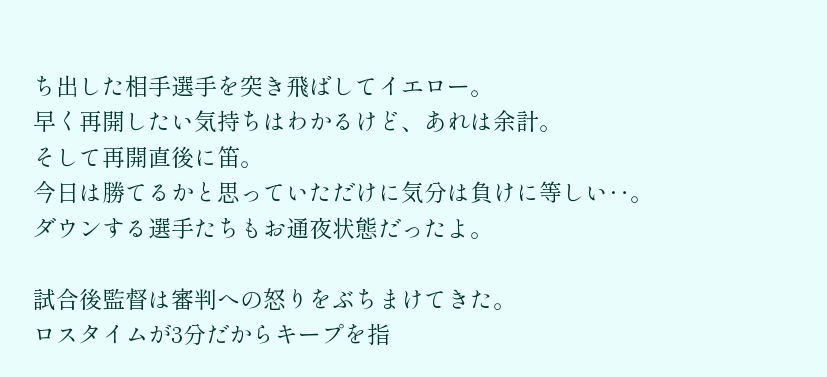ち出した相手選手を突き飛ばしてイエロー。
早く再開したい気持ちはわかるけど、あれは余計。
そして再開直後に笛。
今日は勝てるかと思っていただけに気分は負けに等しい‥。
ダウンする選手たちもお通夜状態だったよ。

試合後監督は審判への怒りをぶちまけてきた。
ロスタイムが3分だからキープを指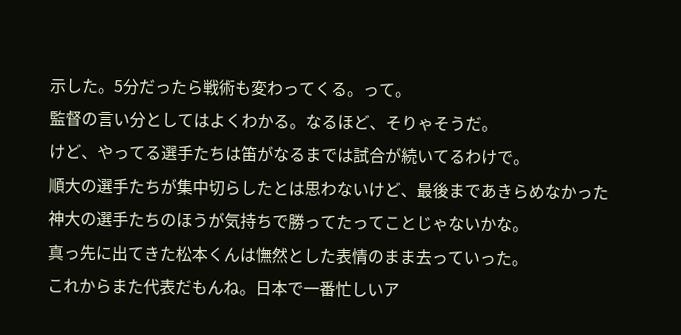示した。5分だったら戦術も変わってくる。って。
監督の言い分としてはよくわかる。なるほど、そりゃそうだ。
けど、やってる選手たちは笛がなるまでは試合が続いてるわけで。
順大の選手たちが集中切らしたとは思わないけど、最後まであきらめなかった
神大の選手たちのほうが気持ちで勝ってたってことじゃないかな。
真っ先に出てきた松本くんは憮然とした表情のまま去っていった。
これからまた代表だもんね。日本で一番忙しいア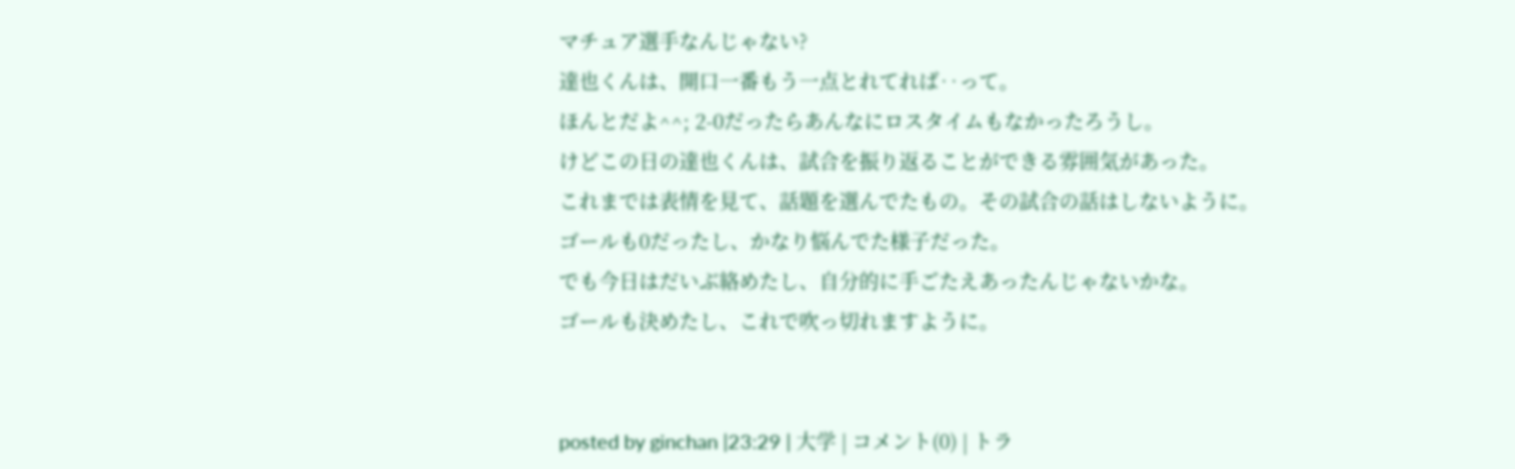マチュア選手なんじゃない?
達也くんは、開口一番もう一点とれてれば‥って。
ほんとだよ^^; 2-0だったらあんなにロスタイムもなかったろうし。
けどこの日の達也くんは、試合を振り返ることができる雰囲気があった。
これまでは表情を見て、話題を選んでたもの。その試合の話はしないように。
ゴールも0だったし、かなり悩んでた様子だった。
でも今日はだいぶ絡めたし、自分的に手ごたえあったんじゃないかな。
ゴールも決めたし、これで吹っ切れますように。


posted by ginchan |23:29 | 大学 | コメント(0) | トラ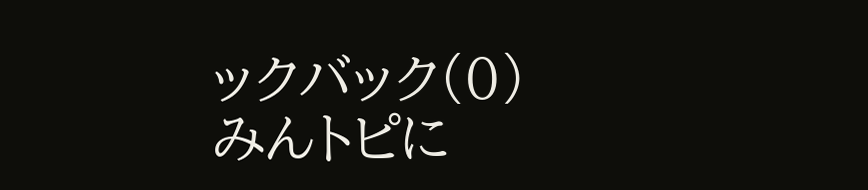ックバック(0)
みんトピに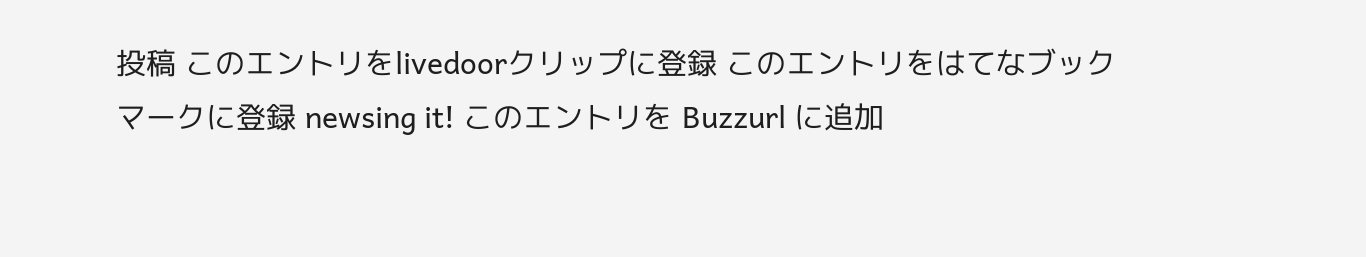投稿 このエントリをlivedoorクリップに登録 このエントリをはてなブックマークに登録 newsing it! このエントリを Buzzurl に追加